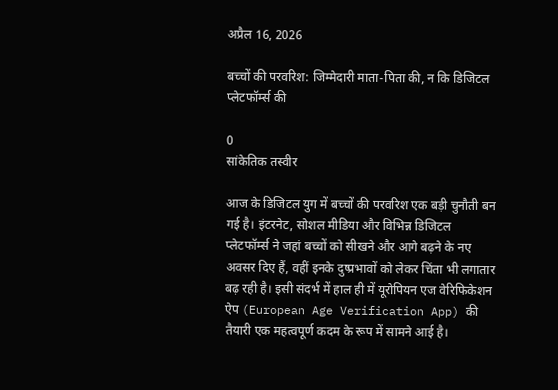अप्रैल 16, 2026

बच्चों की परवरिश: जिम्मेदारी माता-पिता की, न कि डिजिटल प्लेटफॉर्म्स की

0
सांकेतिक तस्वीर

आज के डिजिटल युग में बच्चों की परवरिश एक बड़ी चुनौती बन गई है। इंटरनेट, सोशल मीडिया और विभिन्न डिजिटल प्लेटफॉर्म्स ने जहां बच्चों को सीखने और आगे बढ़ने के नए अवसर दिए हैं, वहीं इनके दुष्प्रभावों को लेकर चिंता भी लगातार बढ़ रही है। इसी संदर्भ में हाल ही में यूरोपियन एज वेरिफिकेशन ऐप (European Age Verification App) की तैयारी एक महत्वपूर्ण कदम के रूप में सामने आई है।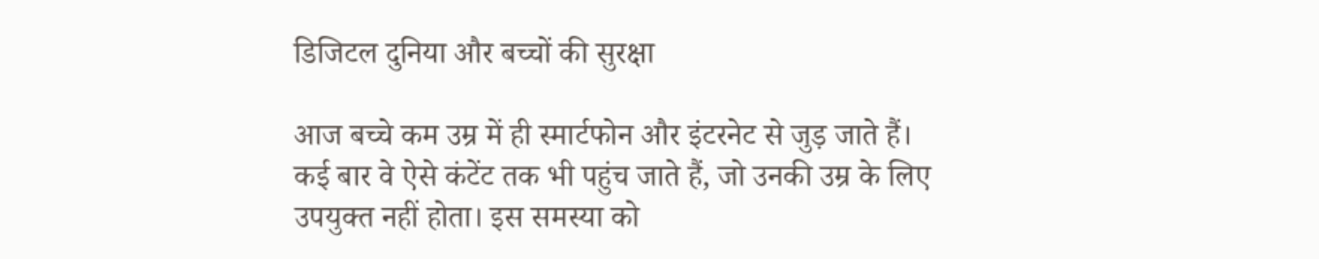डिजिटल दुनिया और बच्चों की सुरक्षा

आज बच्चे कम उम्र में ही स्मार्टफोन और इंटरनेट से जुड़ जाते हैं। कई बार वे ऐसे कंटेंट तक भी पहुंच जाते हैं, जो उनकी उम्र के लिए उपयुक्त नहीं होता। इस समस्या को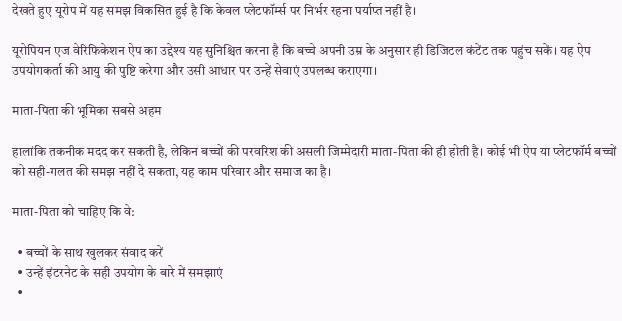देखते हुए यूरोप में यह समझ विकसित हुई है कि केवल प्लेटफॉर्म्स पर निर्भर रहना पर्याप्त नहीं है।

यूरोपियन एज वेरिफिकेशन ऐप का उद्देश्य यह सुनिश्चित करना है कि बच्चे अपनी उम्र के अनुसार ही डिजिटल कंटेंट तक पहुंच सकें। यह ऐप उपयोगकर्ता की आयु की पुष्टि करेगा और उसी आधार पर उन्हें सेवाएं उपलब्ध कराएगा।

माता-पिता की भूमिका सबसे अहम

हालांकि तकनीक मदद कर सकती है, लेकिन बच्चों की परवरिश की असली जिम्मेदारी माता-पिता की ही होती है। कोई भी ऐप या प्लेटफॉर्म बच्चों को सही-गलत की समझ नहीं दे सकता, यह काम परिवार और समाज का है।

माता-पिता को चाहिए कि वे:

  • बच्चों के साथ खुलकर संवाद करें
  • उन्हें इंटरनेट के सही उपयोग के बारे में समझाएं
  •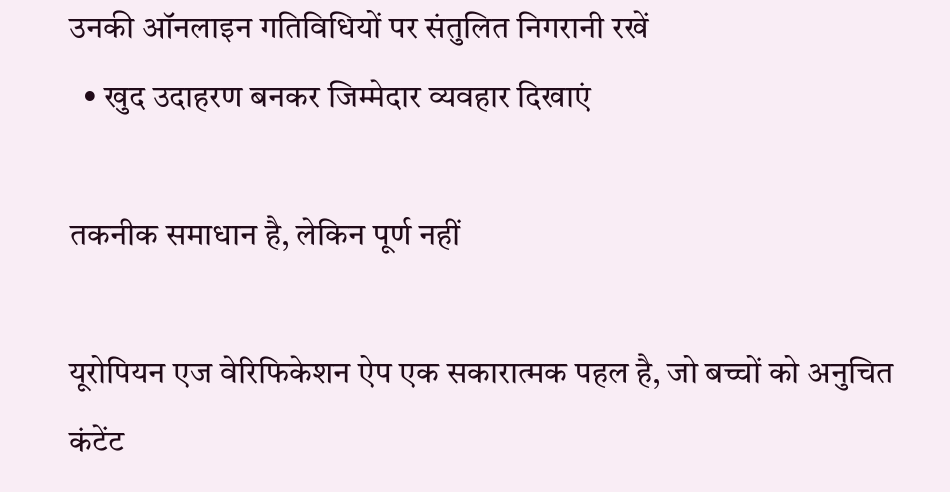उनकी ऑनलाइन गतिविधियों पर संतुलित निगरानी रखें
  • खुद उदाहरण बनकर जिम्मेदार व्यवहार दिखाएं

तकनीक समाधान है, लेकिन पूर्ण नहीं

यूरोपियन एज वेरिफिकेशन ऐप एक सकारात्मक पहल है, जो बच्चों को अनुचित कंटेंट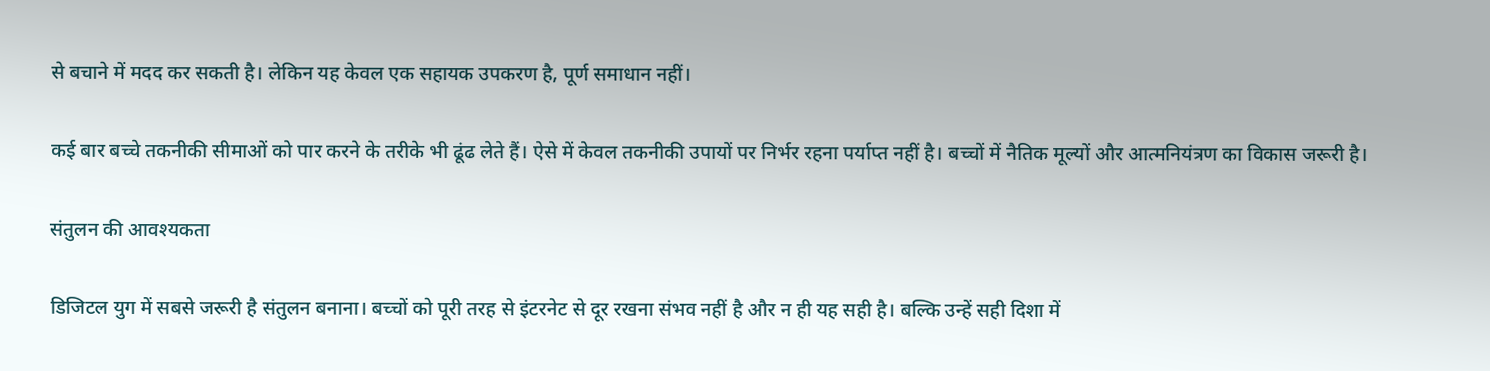से बचाने में मदद कर सकती है। लेकिन यह केवल एक सहायक उपकरण है, पूर्ण समाधान नहीं।

कई बार बच्चे तकनीकी सीमाओं को पार करने के तरीके भी ढूंढ लेते हैं। ऐसे में केवल तकनीकी उपायों पर निर्भर रहना पर्याप्त नहीं है। बच्चों में नैतिक मूल्यों और आत्मनियंत्रण का विकास जरूरी है।

संतुलन की आवश्यकता

डिजिटल युग में सबसे जरूरी है संतुलन बनाना। बच्चों को पूरी तरह से इंटरनेट से दूर रखना संभव नहीं है और न ही यह सही है। बल्कि उन्हें सही दिशा में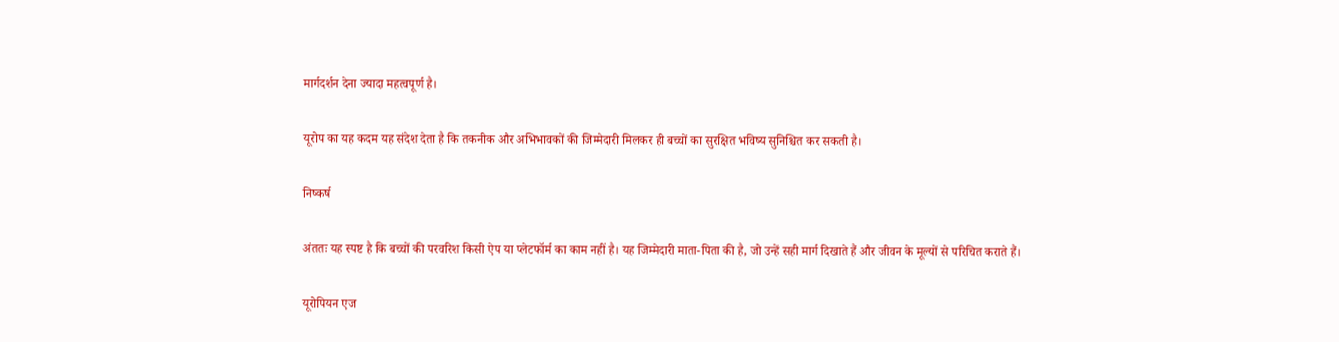मार्गदर्शन देना ज्यादा महत्वपूर्ण है।

यूरोप का यह कदम यह संदेश देता है कि तकनीक और अभिभावकों की जिम्मेदारी मिलकर ही बच्चों का सुरक्षित भविष्य सुनिश्चित कर सकती है।

निष्कर्ष

अंततः यह स्पष्ट है कि बच्चों की परवरिश किसी ऐप या प्लेटफॉर्म का काम नहीं है। यह जिम्मेदारी माता-पिता की है, जो उन्हें सही मार्ग दिखाते हैं और जीवन के मूल्यों से परिचित कराते हैं।

यूरोपियन एज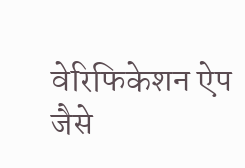वेरिफिकेशन ऐप जैसे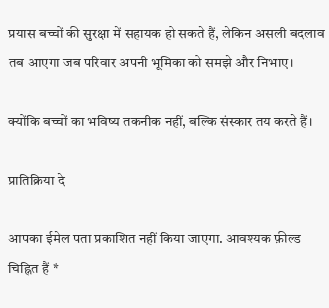प्रयास बच्चों की सुरक्षा में सहायक हो सकते हैं, लेकिन असली बदलाव तब आएगा जब परिवार अपनी भूमिका को समझे और निभाए।

क्योंकि बच्चों का भविष्य तकनीक नहीं, बल्कि संस्कार तय करते हैं।

प्रातिक्रिया दे

आपका ईमेल पता प्रकाशित नहीं किया जाएगा. आवश्यक फ़ील्ड चिह्नित हैं *